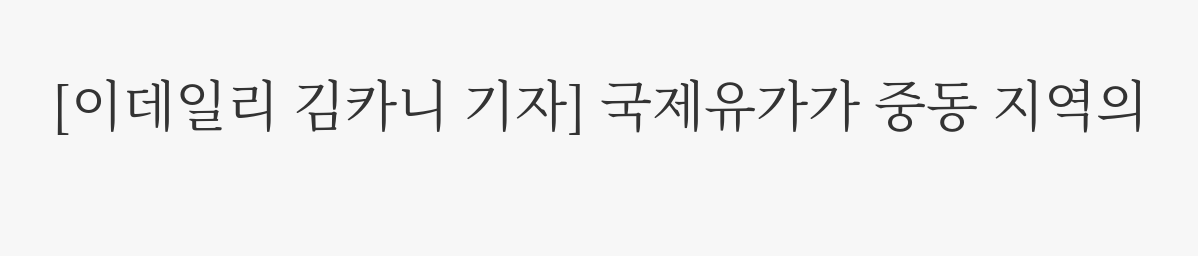[이데일리 김카니 기자] 국제유가가 중동 지역의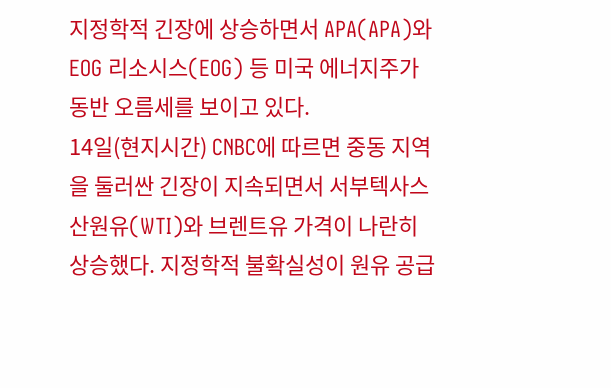지정학적 긴장에 상승하면서 APA(APA)와 EOG 리소시스(EOG) 등 미국 에너지주가 동반 오름세를 보이고 있다.
14일(현지시간) CNBC에 따르면 중동 지역을 둘러싼 긴장이 지속되면서 서부텍사스산원유(WTI)와 브렌트유 가격이 나란히 상승했다. 지정학적 불확실성이 원유 공급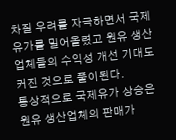차질 우려를 자극하면서 국제유가를 밀어올렸고 원유 생산업체들의 수익성 개선 기대도 커진 것으로 풀이된다.
통상적으로 국제유가 상승은 원유 생산업체의 판매가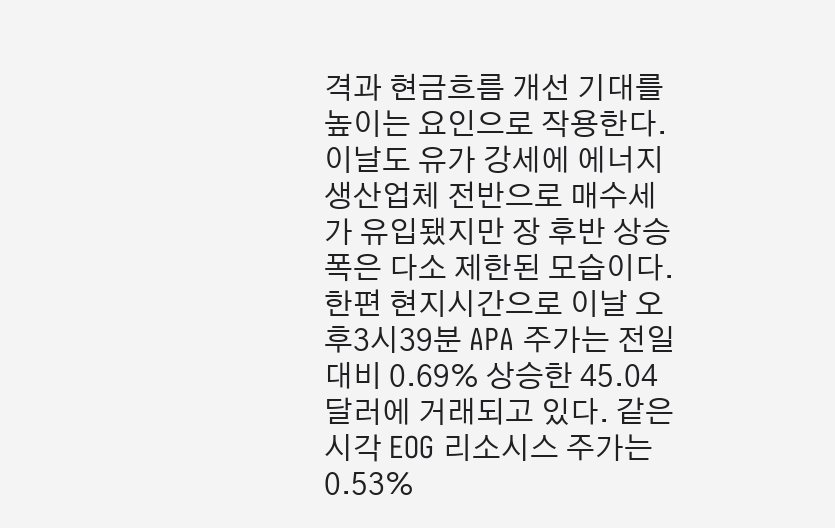격과 현금흐름 개선 기대를 높이는 요인으로 작용한다. 이날도 유가 강세에 에너지 생산업체 전반으로 매수세가 유입됐지만 장 후반 상승폭은 다소 제한된 모습이다.
한편 현지시간으로 이날 오후3시39분 APA 주가는 전일대비 0.69% 상승한 45.04달러에 거래되고 있다. 같은시각 EOG 리소시스 주가는 0.53%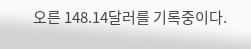오른 148.14달러를 기록중이다.